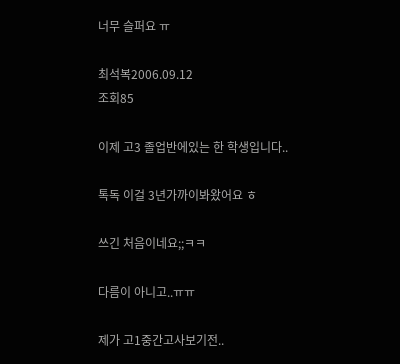너무 슬퍼요 ㅠ

최석복2006.09.12
조회85

이제 고3 졸업반에있는 한 학생입니다..

톡독 이걸 3년가까이봐왔어요 ㅎ

쓰긴 처음이네요;;ㅋㅋ

다름이 아니고..ㅠㅠ

제가 고1중간고사보기전..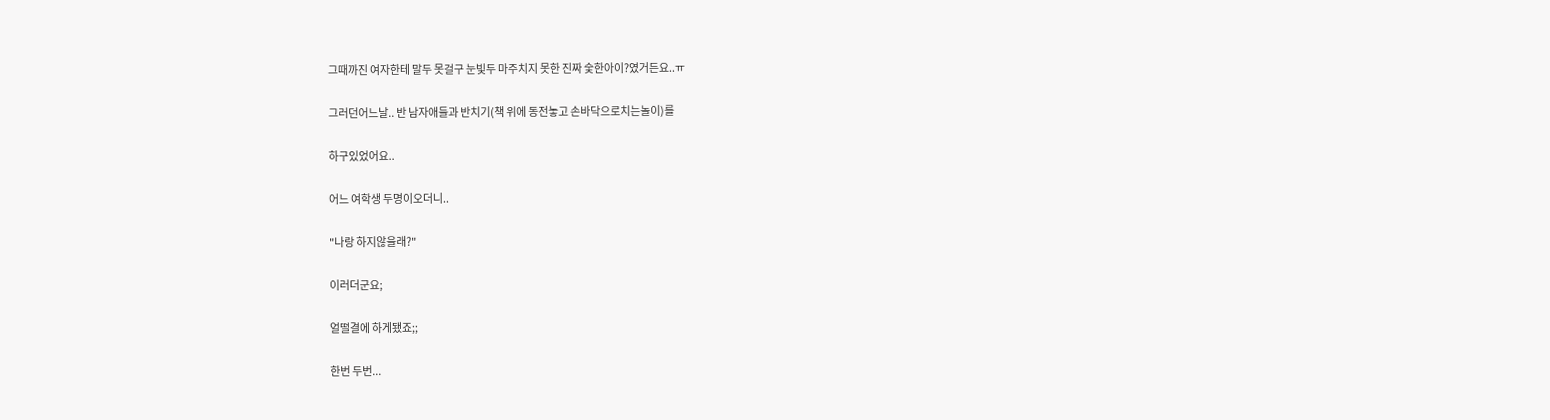그때까진 여자한테 말두 못걸구 눈빛두 마주치지 못한 진짜 숯한아이?였거든요..ㅠ

그러던어느날.. 반 남자애들과 반치기(책 위에 동전놓고 손바닥으로치는놀이)를

하구있었어요..

어느 여학생 두명이오더니..

"나랑 하지않을래?"

이러더군요;

얼떨결에 하게됐죠;;

한번 두번...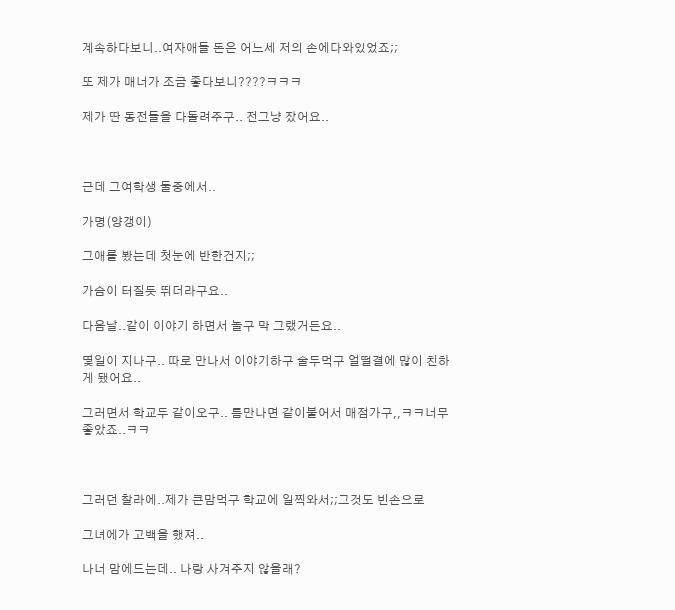계속하다보니..여자애들 돈은 어느세 저의 손에다와있었죠;;

또 제가 매너가 조금 좋다보니????ㅋㅋㅋ

제가 딴 동전들을 다돌려주구.. 전그냥 잤어요..



근데 그여학생 둘중에서..

가명(양갱이)

그애를 봤는데 첫눈에 반한건지;;

가슴이 터질듯 뛰더라구요..

다음날..같이 이야기 하면서 놀구 막 그랬거든요..

몇일이 지나구.. 따로 만나서 이야기하구 술두먹구 얼떨결에 많이 친하게 됐어요..

그러면서 학교두 같이오구.. 틈만나면 같이붙어서 매점가구,,ㅋㅋ너무좋았죠..ㅋㅋ



그러던 찰라에..제가 큰맘먹구 학교에 일찍와서;;그것도 빈손으로

그녀에가 고백을 했져..

나너 맘에드는데.. 나랑 사겨주지 않을래?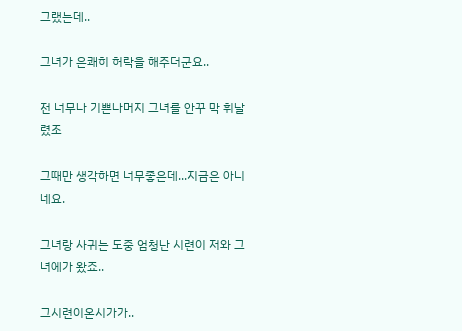그랬는데..

그녀가 은쾌히 허락을 해주더군요..

전 너무나 기쁜나머지 그녀를 안꾸 막 휘날렸조

그때만 생각하면 너무좋은데...지금은 아니네요.

그녀랑 사귀는 도중 엄청난 시련이 저와 그녀에가 왔죠..

그시련이온시가가..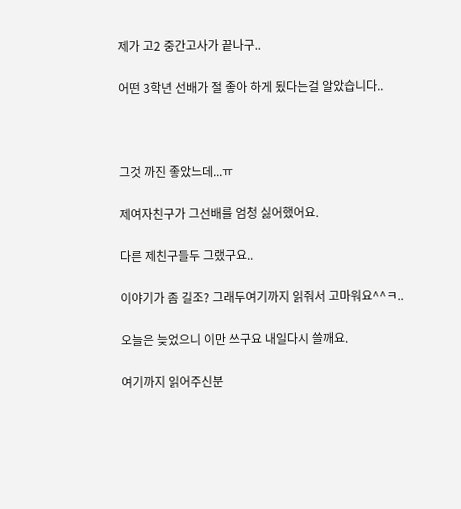제가 고2 중간고사가 끝나구..

어떤 3학년 선배가 절 좋아 하게 됬다는걸 알았습니다..



그것 까진 좋았느데...ㅠ

제여자친구가 그선배를 엄청 싫어했어요.

다른 제친구들두 그랬구요..

이야기가 좀 길조? 그래두여기까지 읽줘서 고마워요^^ㅋ..

오늘은 늦었으니 이만 쓰구요 내일다시 쓸깨요.

여기까지 읽어주신분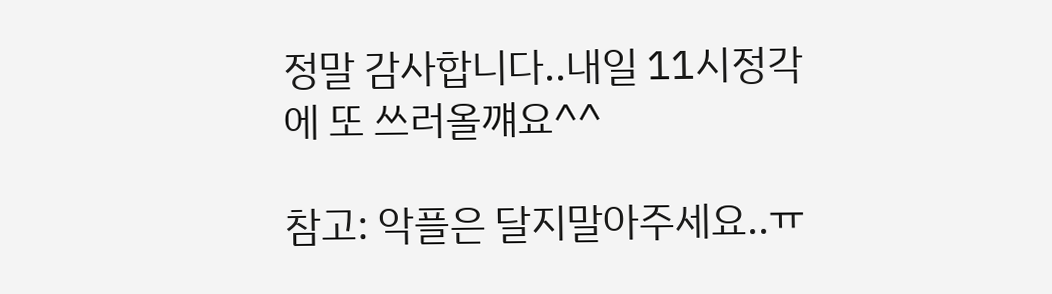정말 감사합니다..내일 11시정각에 또 쓰러올꺠요^^

참고: 악플은 달지말아주세요..ㅠ